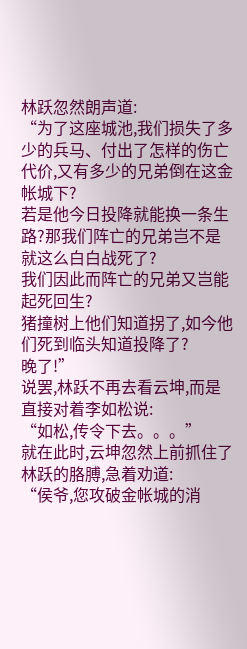林跃忽然朗声道:
“为了这座城池,我们损失了多少的兵马、付出了怎样的伤亡代价,又有多少的兄弟倒在这金帐城下?
若是他今日投降就能换一条生路?那我们阵亡的兄弟岂不是就这么白白战死了?
我们因此而阵亡的兄弟又岂能起死回生?
猪撞树上他们知道拐了,如今他们死到临头知道投降了?
晚了!”
说罢,林跃不再去看云坤,而是直接对着李如松说:
“如松,传令下去。。。”
就在此时,云坤忽然上前抓住了林跃的胳膊,急着劝道:
“侯爷,您攻破金帐城的消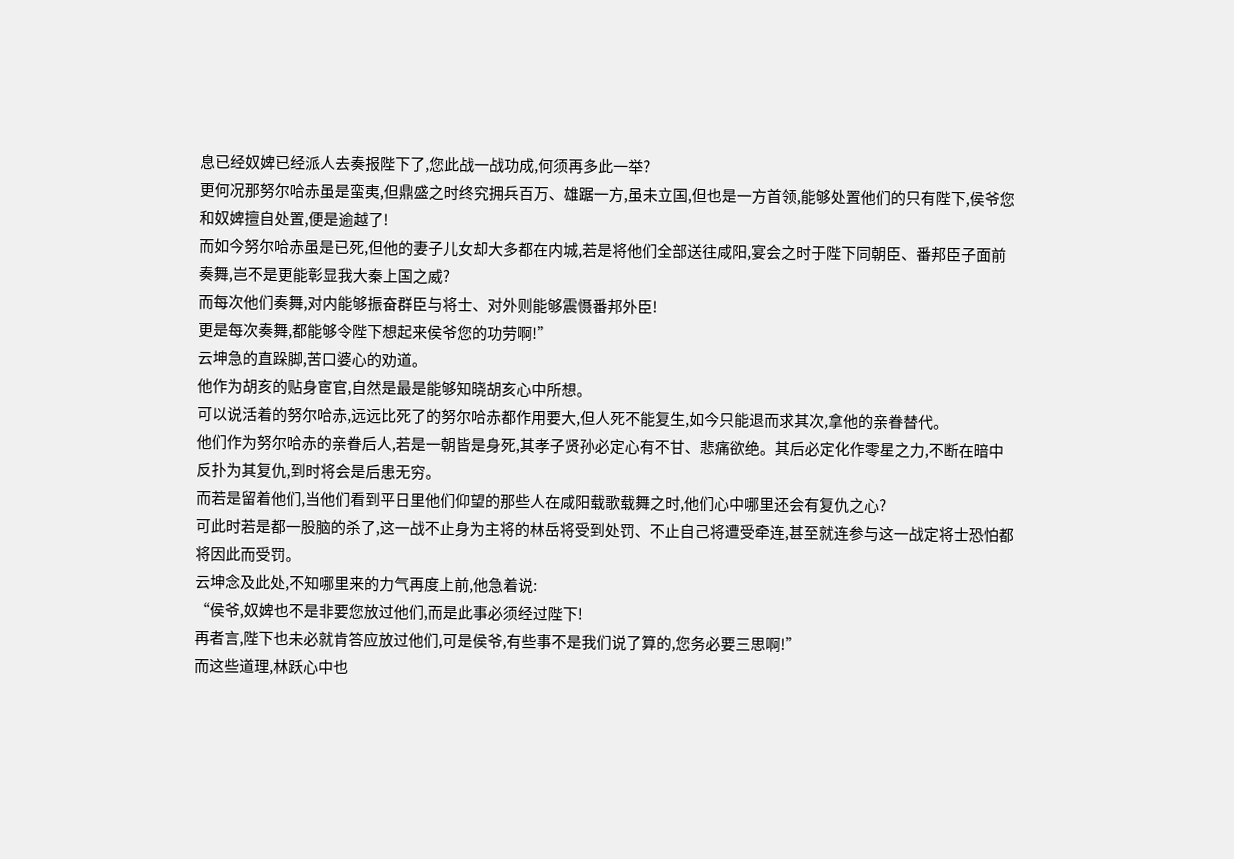息已经奴婢已经派人去奏报陛下了,您此战一战功成,何须再多此一举?
更何况那努尔哈赤虽是蛮夷,但鼎盛之时终究拥兵百万、雄踞一方,虽未立国,但也是一方首领,能够处置他们的只有陛下,侯爷您和奴婢擅自处置,便是逾越了!
而如今努尔哈赤虽是已死,但他的妻子儿女却大多都在内城,若是将他们全部送往咸阳,宴会之时于陛下同朝臣、番邦臣子面前奏舞,岂不是更能彰显我大秦上国之威?
而每次他们奏舞,对内能够振奋群臣与将士、对外则能够震慑番邦外臣!
更是每次奏舞,都能够令陛下想起来侯爷您的功劳啊!”
云坤急的直跺脚,苦口婆心的劝道。
他作为胡亥的贴身宦官,自然是最是能够知晓胡亥心中所想。
可以说活着的努尔哈赤,远远比死了的努尔哈赤都作用要大,但人死不能复生,如今只能退而求其次,拿他的亲眷替代。
他们作为努尔哈赤的亲眷后人,若是一朝皆是身死,其孝子贤孙必定心有不甘、悲痛欲绝。其后必定化作零星之力,不断在暗中反扑为其复仇,到时将会是后患无穷。
而若是留着他们,当他们看到平日里他们仰望的那些人在咸阳载歌载舞之时,他们心中哪里还会有复仇之心?
可此时若是都一股脑的杀了,这一战不止身为主将的林岳将受到处罚、不止自己将遭受牵连,甚至就连参与这一战定将士恐怕都将因此而受罚。
云坤念及此处,不知哪里来的力气再度上前,他急着说:
“侯爷,奴婢也不是非要您放过他们,而是此事必须经过陛下!
再者言,陛下也未必就肯答应放过他们,可是侯爷,有些事不是我们说了算的,您务必要三思啊!”
而这些道理,林跃心中也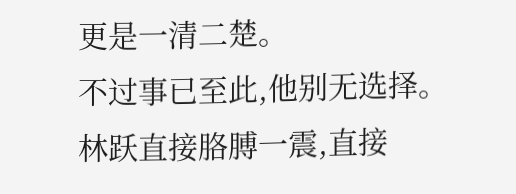更是一清二楚。
不过事已至此,他别无选择。
林跃直接胳膊一震,直接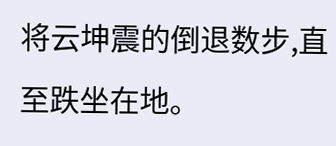将云坤震的倒退数步,直至跌坐在地。